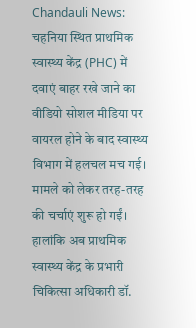Chandauli News: चहनिया स्थित प्राथमिक स्वास्थ्य केंद्र (PHC) में दवाएं बाहर रखे जाने का वीडियो सोशल मीडिया पर वायरल होने के बाद स्वास्थ्य विभाग में हलचल मच गई। मामले को लेकर तरह-तरह की चर्चाएं शुरू हो गईं। हालांकि अब प्राथमिक स्वास्थ्य केंद्र के प्रभारी चिकित्सा अधिकारी डॉ.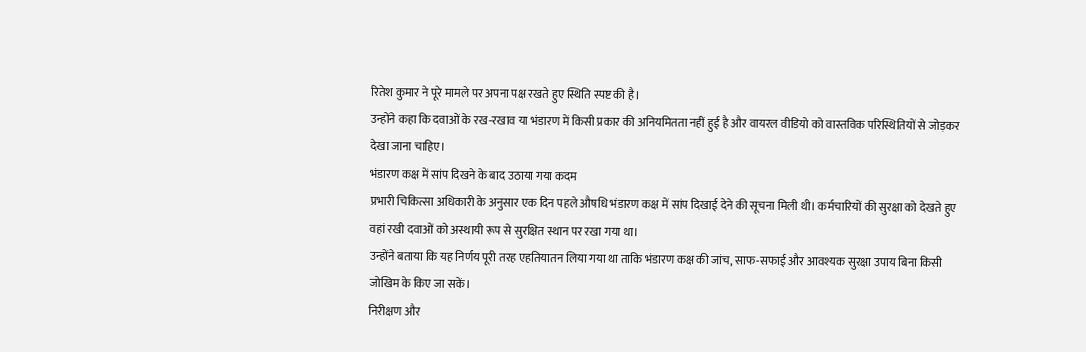रितेश कुमार ने पूरे मामले पर अपना पक्ष रखते हुए स्थिति स्पष्ट की है।
उन्होंने कहा कि दवाओं के रख-रखाव या भंडारण में किसी प्रकार की अनियमितता नहीं हुई है और वायरल वीडियो को वास्तविक परिस्थितियों से जोड़कर देखा जाना चाहिए।
भंडारण कक्ष में सांप दिखने के बाद उठाया गया कदम
प्रभारी चिकित्सा अधिकारी के अनुसार एक दिन पहले औषधि भंडारण कक्ष में सांप दिखाई देने की सूचना मिली थी। कर्मचारियों की सुरक्षा को देखते हुए वहां रखी दवाओं को अस्थायी रूप से सुरक्षित स्थान पर रखा गया था।
उन्होंने बताया कि यह निर्णय पूरी तरह एहतियातन लिया गया था ताकि भंडारण कक्ष की जांच, साफ-सफाई और आवश्यक सुरक्षा उपाय बिना किसी जोखिम के किए जा सकें।
निरीक्षण और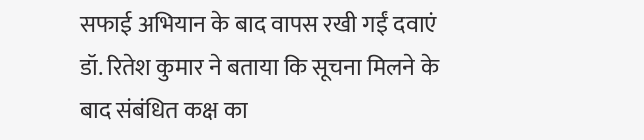सफाई अभियान के बाद वापस रखी गईं दवाएं
डॉ. रितेश कुमार ने बताया कि सूचना मिलने के बाद संबंधित कक्ष का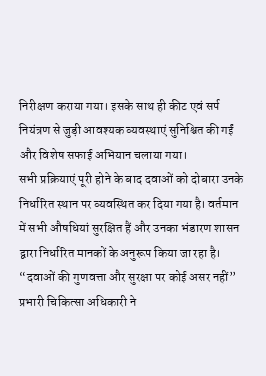निरीक्षण कराया गया। इसके साथ ही कीट एवं सर्प नियंत्रण से जुड़ी आवश्यक व्यवस्थाएं सुनिश्चित की गईं और विशेष सफाई अभियान चलाया गया।
सभी प्रक्रियाएं पूरी होने के बाद दवाओं को दोबारा उनके निर्धारित स्थान पर व्यवस्थित कर दिया गया है। वर्तमान में सभी औषधियां सुरक्षित हैं और उनका भंडारण शासन द्वारा निर्धारित मानकों के अनुरूप किया जा रहा है।
“दवाओं की गुणवत्ता और सुरक्षा पर कोई असर नहीं”
प्रभारी चिकित्सा अधिकारी ने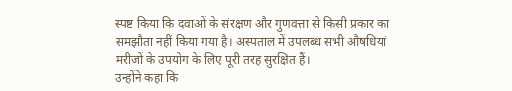स्पष्ट किया कि दवाओं के संरक्षण और गुणवत्ता से किसी प्रकार का समझौता नहीं किया गया है। अस्पताल में उपलब्ध सभी औषधियां मरीजों के उपयोग के लिए पूरी तरह सुरक्षित हैं।
उन्होंने कहा कि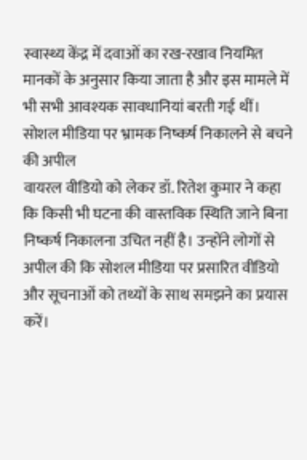स्वास्थ्य केंद्र में दवाओं का रख-रखाव नियमित मानकों के अनुसार किया जाता है और इस मामले में भी सभी आवश्यक सावधानियां बरती गई थीं।
सोशल मीडिया पर भ्रामक निष्कर्ष निकालने से बचने की अपील
वायरल वीडियो को लेकर डॉ. रितेश कुमार ने कहा कि किसी भी घटना की वास्तविक स्थिति जाने बिना निष्कर्ष निकालना उचित नहीं है। उन्होंने लोगों से अपील की कि सोशल मीडिया पर प्रसारित वीडियो और सूचनाओं को तथ्यों के साथ समझने का प्रयास करें।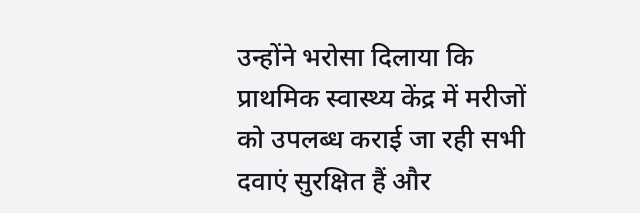उन्होंने भरोसा दिलाया कि प्राथमिक स्वास्थ्य केंद्र में मरीजों को उपलब्ध कराई जा रही सभी दवाएं सुरक्षित हैं और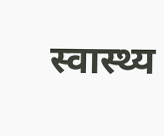स्वास्थ्य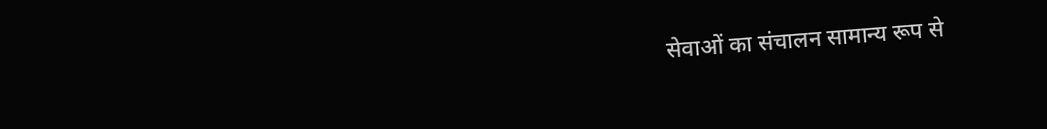सेवाओं का संचालन सामान्य रूप से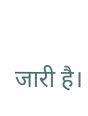जारी है।